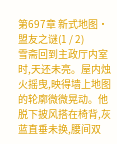第697章 新式地图·盟友之谜(1 / 2)
雪斋回到主政厅内室时,天还未亮。屋内烛火摇曳,映得墙上地图的轮廓微微晃动。他脱下披风搭在椅背,灰蓝直垂未换,腰间双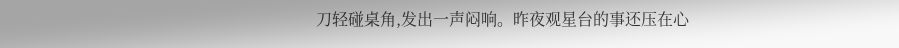刀轻碰桌角,发出一声闷响。昨夜观星台的事还压在心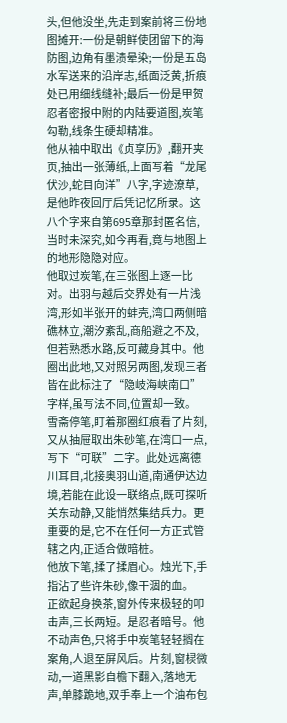头,但他没坐,先走到案前将三份地图摊开:一份是朝鲜使团留下的海防图,边角有墨渍晕染;一份是五岛水军送来的沿岸志,纸面泛黄,折痕处已用细线缝补;最后一份是甲贺忍者密报中附的内陆要道图,炭笔勾勒,线条生硬却精准。
他从袖中取出《贞享历》,翻开夹页,抽出一张薄纸,上面写着“龙尾伏沙,蛇目向洋”八字,字迹潦草,是他昨夜回厅后凭记忆所录。这八个字来自第695章那封匿名信,当时未深究,如今再看,竟与地图上的地形隐隐对应。
他取过炭笔,在三张图上逐一比对。出羽与越后交界处有一片浅湾,形如半张开的蚌壳,湾口两侧暗礁林立,潮汐紊乱,商船避之不及,但若熟悉水路,反可藏身其中。他圈出此地,又对照另两图,发现三者皆在此标注了“隐岐海峡南口”字样,虽写法不同,位置却一致。
雪斋停笔,盯着那圈红痕看了片刻,又从抽屉取出朱砂笔,在湾口一点,写下“可联”二字。此处远离德川耳目,北接奥羽山道,南通伊达边境,若能在此设一联络点,既可探听关东动静,又能悄然集结兵力。更重要的是,它不在任何一方正式管辖之内,正适合做暗桩。
他放下笔,揉了揉眉心。烛光下,手指沾了些许朱砂,像干涸的血。
正欲起身换茶,窗外传来极轻的叩击声,三长两短。是忍者暗号。他不动声色,只将手中炭笔轻轻搁在案角,人退至屏风后。片刻,窗棂微动,一道黑影自檐下翻入,落地无声,单膝跪地,双手奉上一个油布包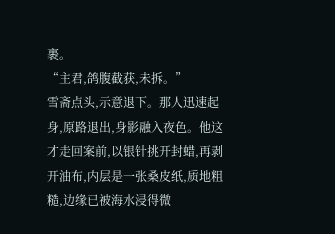裹。
“主君,鸽腹截获,未拆。”
雪斋点头,示意退下。那人迅速起身,原路退出,身影融入夜色。他这才走回案前,以银针挑开封蜡,再剥开油布,内层是一张桑皮纸,质地粗糙,边缘已被海水浸得微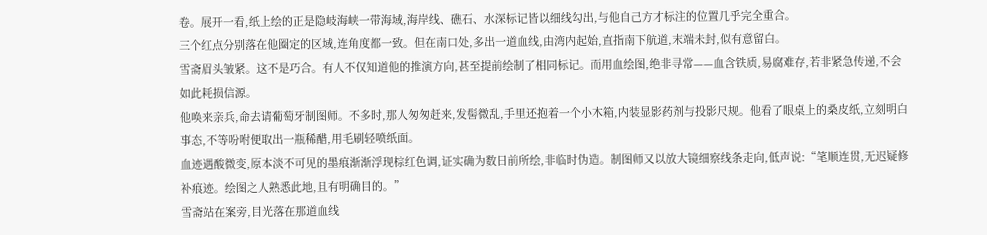卷。展开一看,纸上绘的正是隐岐海峡一带海域,海岸线、礁石、水深标记皆以细线勾出,与他自己方才标注的位置几乎完全重合。
三个红点分别落在他圈定的区域,连角度都一致。但在南口处,多出一道血线,由湾内起始,直指南下航道,末端未封,似有意留白。
雪斋眉头皱紧。这不是巧合。有人不仅知道他的推演方向,甚至提前绘制了相同标记。而用血绘图,绝非寻常——血含铁质,易腐难存,若非紧急传递,不会如此耗损信源。
他唤来亲兵,命去请葡萄牙制图师。不多时,那人匆匆赶来,发髻微乱,手里还抱着一个小木箱,内装显影药剂与投影尺规。他看了眼桌上的桑皮纸,立刻明白事态,不等吩咐便取出一瓶稀醋,用毛刷轻喷纸面。
血迹遇酸微变,原本淡不可见的墨痕渐渐浮现棕红色调,证实确为数日前所绘,非临时伪造。制图师又以放大镜细察线条走向,低声说:“笔顺连贯,无迟疑修补痕迹。绘图之人熟悉此地,且有明确目的。”
雪斋站在案旁,目光落在那道血线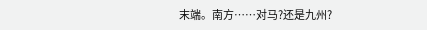末端。南方……对马?还是九州?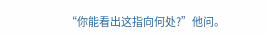“你能看出这指向何处?”他问。